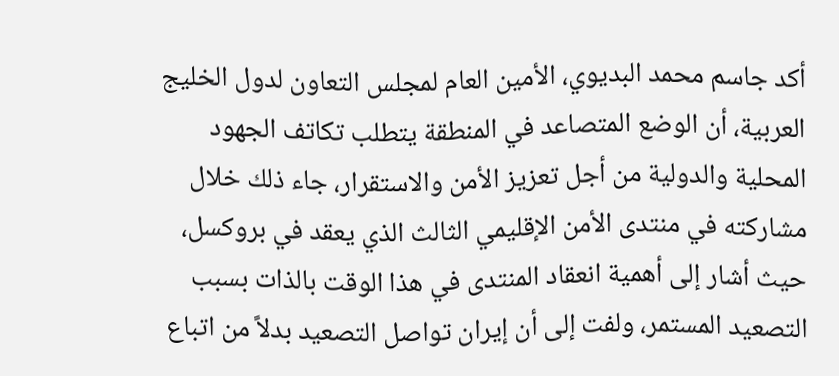أكد جاسم محمد البديوي، الأمين العام لمجلس التعاون لدول الخليج العربية، أن الوضع المتصاعد في المنطقة يتطلب تكاتف الجهود المحلية والدولية من أجل تعزيز الأمن والاستقرار، جاء ذلك خلال مشاركته في منتدى الأمن الإقليمي الثالث الذي يعقد في بروكسل، حيث أشار إلى أهمية انعقاد المنتدى في هذا الوقت بالذات بسبب التصعيد المستمر، ولفت إلى أن إيران تواصل التصعيد بدلاً من اتباع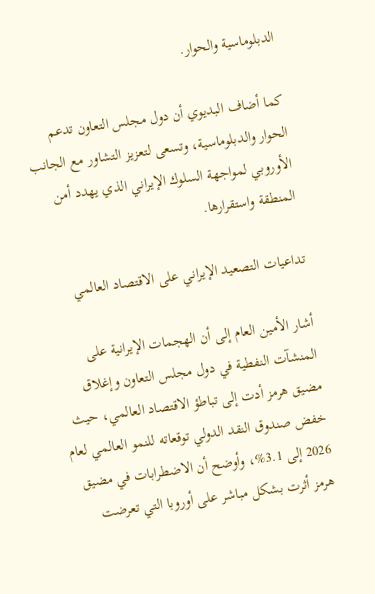الدبلوماسية والحوار.

كما أضاف البديوي أن دول مجلس التعاون تدعم الحوار والدبلوماسية، وتسعى لتعزيز التشاور مع الجانب الأوروبي لمواجهة السلوك الإيراني الذي يهدد أمن المنطقة واستقرارها.

تداعيات التصعيد الإيراني على الاقتصاد العالمي

أشار الأمين العام إلى أن الهجمات الإيرانية على المنشآت النفطية في دول مجلس التعاون وإغلاق مضيق هرمز أدت إلى تباطؤ الاقتصاد العالمي، حيث خفض صندوق النقد الدولي توقعاته للنمو العالمي لعام 2026 إلى 3.1%، وأوضح أن الاضطرابات في مضيق هرمز أثرت بشكل مباشر على أوروبا التي تعرضت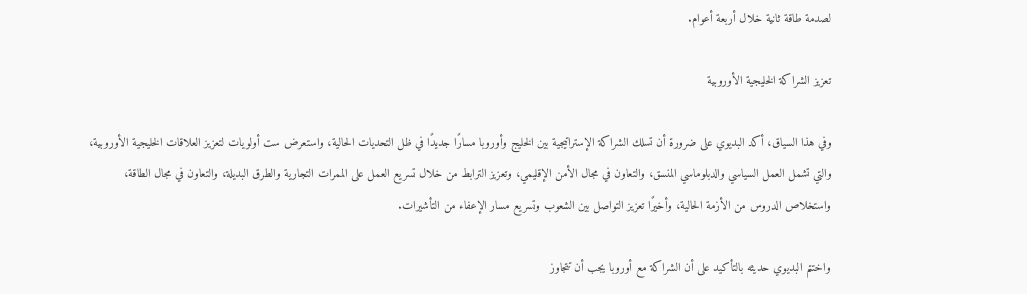لصدمة طاقة ثانية خلال أربعة أعوام.

تعزيز الشراكة الخليجية الأوروبية

وفي هذا السياق، أكد البديوي على ضرورة أن تسلك الشراكة الإستراتيجية بين الخليج وأوروبا مسارًا جديدًا في ظل التحديات الحالية، واستعرض ست أولويات لتعزيز العلاقات الخليجية الأوروبية، والتي تشمل العمل السياسي والدبلوماسي المنسق، والتعاون في مجال الأمن الإقليمي، وتعزيز الترابط من خلال تسريع العمل على الممرات التجارية والطرق البديلة، والتعاون في مجال الطاقة، واستخلاص الدروس من الأزمة الحالية، وأخيرًا تعزيز التواصل بين الشعوب وتسريع مسار الإعفاء من التأشيرات.

واختتم البديوي حديثه بالتأكيد على أن الشراكة مع أوروبا يجب أن تتجاوز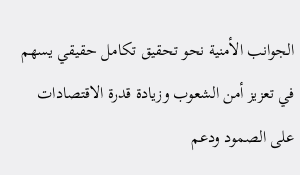الجوانب الأمنية نحو تحقيق تكامل حقيقي يسهم في تعزيز أمن الشعوب وزيادة قدرة الاقتصادات على الصمود ودعم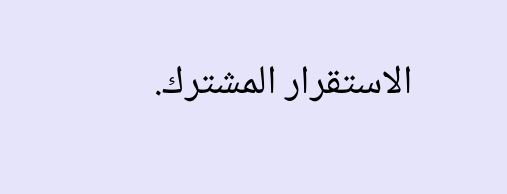الاستقرار المشترك.